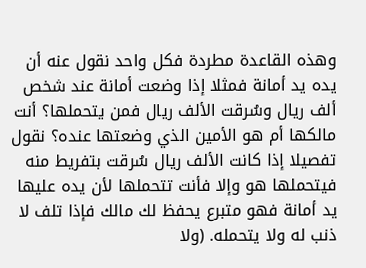وهذه القاعدة مطردة فكل واحد نقول عنه أن يده يد أمانة فمثلا إذا وضعت أمانة عند شخص ألف ريال وسُرقت الألف ريال فمن يتحملها؟ أنت مالكها أم هو الأمين الذي وضعتها عنده؟ نقول تفصيلا إذا كانت الألف ريال سُرقت بتفريط منه فيتحملها هو وإلا فأنت تتحملها لأن يده عليها يد أمانة فهو متبرع يحفظ لك مالك فإذا تلف لا ذنب له ولا يتحمله. (ولا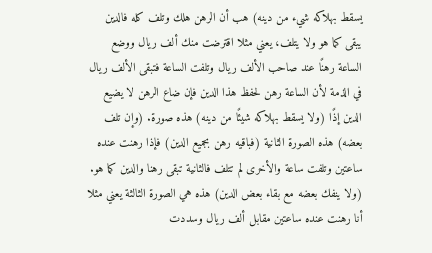يسقط بهلاكه شيء من دينه) هب أن الرهن هلك وتلف كله فالدين يبقى كما هو ولا يتلف، يعني مثلا اقترضت منك ألف ريال ووضع الساعة رهنًا عند صاحب الألف ريال وتلفت الساعة فتبقى الألف ريال في الذمة لأن الساعة رهن لحفظ هذا الدين فإن ضاع الرهن لا يضيع الدين إذًا (ولا يسقط بهلاكه شيئًا من دينه) هذه صورة. (وإن تلف بعضه) هذه الصورة الثانية (فباقيه رهن بجميع الدين) فإذا رهنت عنده ساعتين وتلفت ساعة والأخرى لم تتلف فالثانية تبقى رهنا والدين كما هو. (ولا ينفك بعضه مع بقاء بعض الدين) هذه هي الصورة الثالثة يعني مثلا أنا رهنت عنده ساعتين مقابل ألف ريال وسددت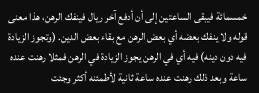خمسمائة فيبقى الساعتين إلى أن أدفع آخر ريال فينفك الرهن، هذا معنى قوله ولا ينفك بعضه أي بعض الرهن مع بقاء بعض الدين. (وتجوز الزيادة فيه دون دينه) فيه أي في الرهن يجوز الزيادة في الرهن فمثلا رهنت عنده ساعة وبعد ذلك رهنت عنده ساعة ثانية لأطمئنه أكثر وجئت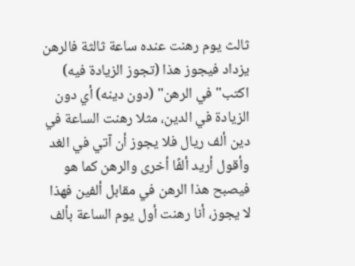ثالث يوم رهنت عنده ساعة ثالثة فالرهن يزداد فيجوز هذا (تجوز الزيادة فيه) اكتب"في الرهن" (دون دينه) أي دون الزيادة في الدين، مثلا رهنت الساعة في دين ألف ريال فلا يجوز أن آتي في الغد وأقول أريد ألفًا أخرى والرهن كما هو فيصبح هذا الرهن في مقابل ألفين فهذا لا يجوز، أنا رهنت أول يوم الساعة بألف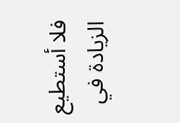فلا أستطيع الزيادة في